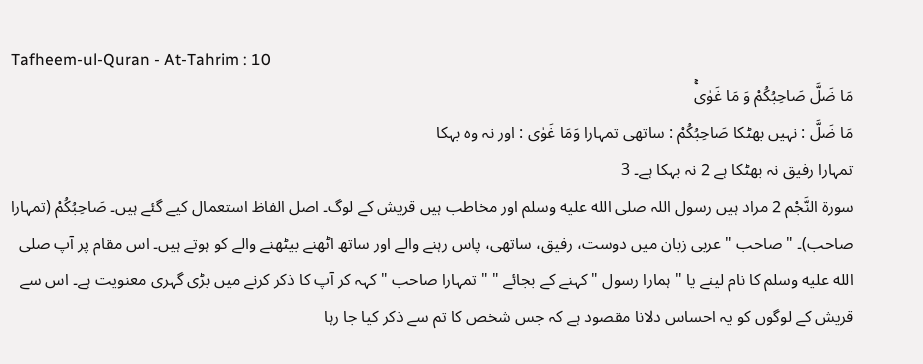Tafheem-ul-Quran - At-Tahrim : 10
مَا ضَلَّ صَاحِبُكُمْ وَ مَا غَوٰىۚ
مَا ضَلَّ : نہیں بھٹکا صَاحِبُكُمْ : ساتھی تمہارا وَمَا غَوٰى : اور نہ وہ بہکا
تمہارا رفیق نہ بھٹکا ہے 2 نہ بہکا ہے۔ 3
سورة النَّجْم 2 مراد ہیں رسول اللہ صلى الله عليه وسلم اور مخاطب ہیں قریش کے لوگ۔ اصل الفاظ استعمال کیے گئے ہیں۔ صَاحِبُکُمْ (تمہارا صاحب)۔ " صاحب " عربی زبان میں دوست، رفیق، ساتھی، پاس رہنے والے اور ساتھ اٹھنے بیٹھنے والے کو ہوتے ہیں۔ اس مقام پر آپ صلى الله عليه وسلم کا نام لینے یا " ہمارا رسول " کہنے کے بجائے " " تمہارا صاحب " کہہ کر آپ کا ذکر کرنے میں بڑی گہری معنویت ہے۔ اس سے قریش کے لوگوں کو یہ احساس دلانا مقصود ہے کہ جس شخص کا تم سے ذکر کیا جا رہا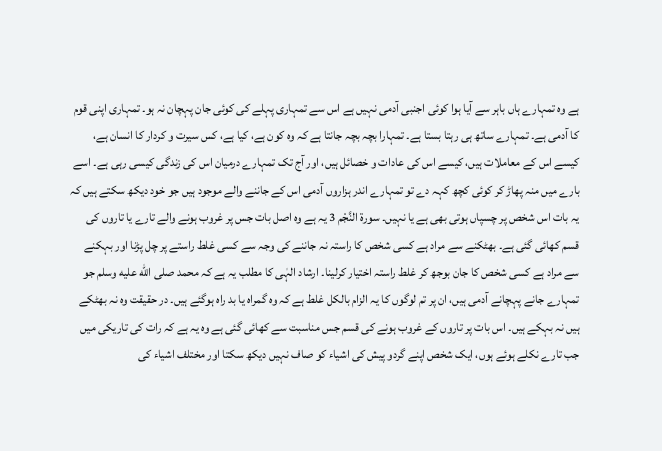ہے وہ تمہارے ہاں باہر سے آیا ہوا کوئی اجنبی آدمی نہیں ہے اس سے تمہاری پہلے کی کوئی جان پہچان نہ ہو۔ تمہاری اپنی قوم کا آدمی ہے۔ تمہارے ساتھ ہی رہتا بستا ہے۔ تمہارا بچہ بچہ جانتا ہے کہ وہ کون ہے، کیا ہے، کس سیرت و کردار کا انسان ہے، کیسے اس کے معاملات ہیں، کیسے اس کی عادات و خصائل ہیں، اور آج تک تمہارے درمیان اس کی زندگی کیسی رہی ہے۔ اسے بارے میں منہ پھاڑ کر کوئی کچھ کہہ دے تو تمہارے اندر ہزاروں آدمی اس کے جاننے والے موجود ہیں جو خود دیکھ سکتے ہیں کہ یہ بات اس شخص پر چسپاں ہوتی بھی ہے یا نہیں۔ سورة النَّجْم 3 یہ ہے وہ اصل بات جس پر غروب ہونے والے تارے یا تاروں کی قسم کھائی گئی ہے۔ بھٹکنے سے مراد ہے کسی شخص کا راستہ نہ جاننے کی وجہ سے کسی غلط راستے پر چل پڑنا اور بہکنے سے مراد ہے کسی شخص کا جان بوجھ کر غلط راستہ اختیار کرلینا۔ ارشاد الہٰی کا مطلب یہ ہے کہ محمد صلى الله عليه وسلم جو تمہارے جانے پہچانے آدمی ہیں، ان پر تم لوگوں کا یہ الزام بالکل غلط ہے کہ وہ گمراہ یا بد راہ ہوگئے ہیں۔ در حقیقت وہ نہ بھٹکے ہیں نہ بہکے ہیں۔ اس بات پر تاروں کے غروب ہونے کی قسم جس مناسبت سے کھائی گئی ہے وہ یہ ہے کہ رات کی تاریکی میں جب تارے نکلے ہوئے ہوں، ایک شخص اپنے گردو پیش کی اشیاء کو صاف نہیں دیکھ سکتا اور مختلف اشیاء کی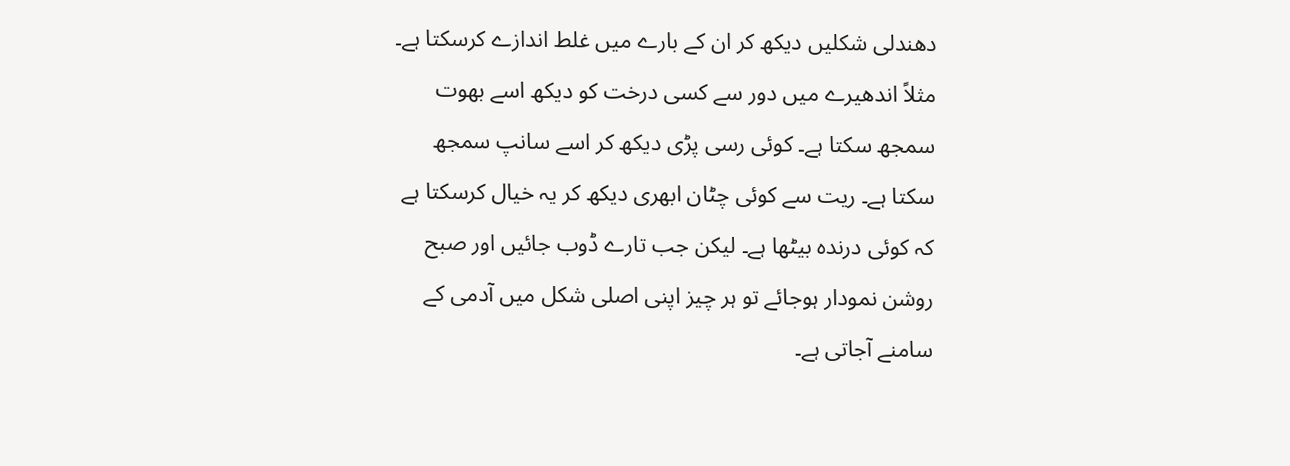دھندلی شکلیں دیکھ کر ان کے بارے میں غلط اندازے کرسکتا ہے۔ مثلاً اندھیرے میں دور سے کسی درخت کو دیکھ اسے بھوت سمجھ سکتا ہے۔ کوئی رسی پڑی دیکھ کر اسے سانپ سمجھ سکتا ہے۔ ریت سے کوئی چٹان ابھری دیکھ کر یہ خیال کرسکتا ہے کہ کوئی درندہ بیٹھا ہے۔ لیکن جب تارے ڈوب جائیں اور صبح روشن نمودار ہوجائے تو ہر چیز اپنی اصلی شکل میں آدمی کے سامنے آجاتی ہے۔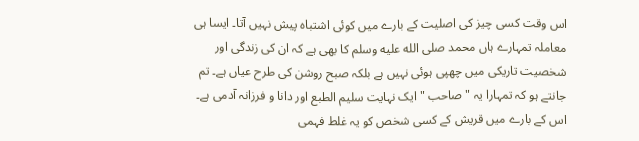اس وقت کسی چیز کی اصلیت کے بارے میں کوئی اشتباہ پیش نہیں آتا۔ ایسا ہی معاملہ تمہارے ہاں محمد صلى الله عليه وسلم کا بھی ہے کہ ان کی زندگی اور شخصیت تاریکی میں چھپی ہوئی نہیں ہے بلکہ صبح روشن کی طرح عیاں ہے۔ تم جانتے ہو کہ تمہارا یہ " صاحب " ایک نہایت سلیم الطبع اور دانا و فرزانہ آدمی ہے۔ اس کے بارے میں قریش کے کسی شخص کو یہ غلط فہمی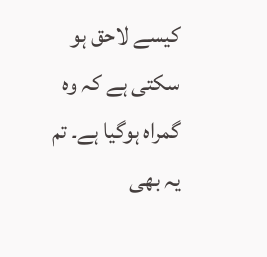کیسے لاحق ہو سکتی ہے کہ وہ گمراہ ہوگیا ہے۔ تم یہ بھی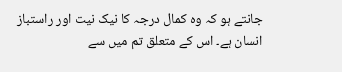جانتے ہو کہ وہ کمال درجہ کا نیک نیت اور راستباز انسان ہے۔ اس کے متعلق تم میں سے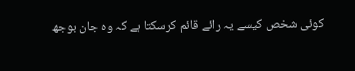کوئی شخص کیسے یہ رائے قائم کرسکتا ہے کہ وہ جان بوجھ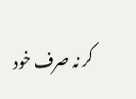کر نہ صرف خود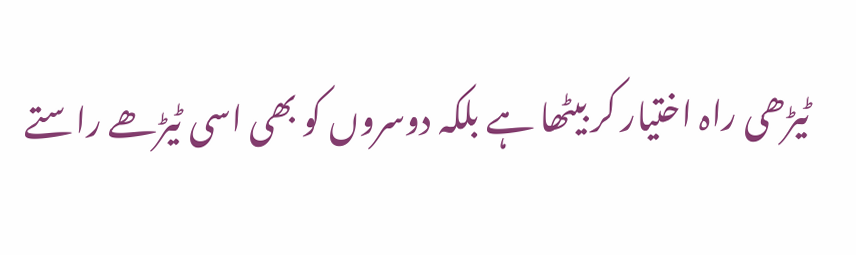ٹیڑھی راہ اختیار کر بیٹھا ہے بلکہ دوسروں کو بھی اسی ٹیڑھے راستے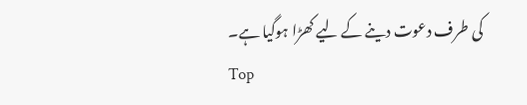کی طرف دعوت دینے کے لیے کھڑا ہوگیا ہے۔
Top